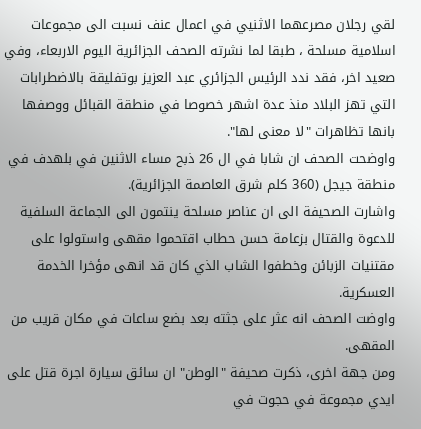لقي رجلان مصرعهما الاثنيي في اعمال عنف نسبت الى مجموعات اسلامية مسلحة ، طبقا لما نشرته الصحف الجزائرية اليوم الاربعاء، وفي صعيد اخر، فقد ندد الرئيس الجزائري عبد العزيز بوتفليقة بالاضطرابات التي تهز البلاد منذ عدة اشهر خصوصا في منطقة القبائل ووصفها بانها تظاهرات "لا معنى لها".
واوضحت الصحف ان شابا في ال 26 ذبح مساء الاثنين في بلهدف في منطقة جيجل (360 كلم شرق العاصمة الجزائرية).
واشارت الصحيفة الى ان عناصر مسلحة ينتمون الى الجماعة السلفية للدعوة والقتال بزعامة حسن حطاب اقتحموا مقهى واستولوا على مقتنيات الزبائن وخطفوا الشاب الذي كان قد انهى مؤخرا الخدمة العسكرية.
واوضت الصحف انه عثر على جثته بعد بضع ساعات في مكان قريب من المقهى.
ومن جهة اخرى، ذكرت صحيفة "الوطن" ان سائق سيارة اجرة قتل على ايدي مجموعة في حجوت في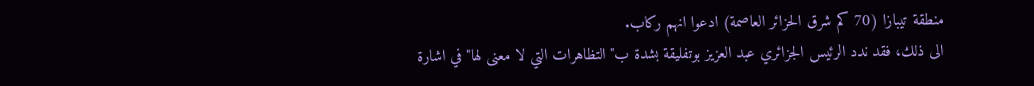منطقة تيبازا (70 كم شرق الحزائر العاصمة) ادعوا انهم ركاب.
الى ذلك، فقد ندد الرئيس الجزائري عبد العزيز بوتفليقة بشدة ب"التظاهرات التي لا معنى لها" في اشارة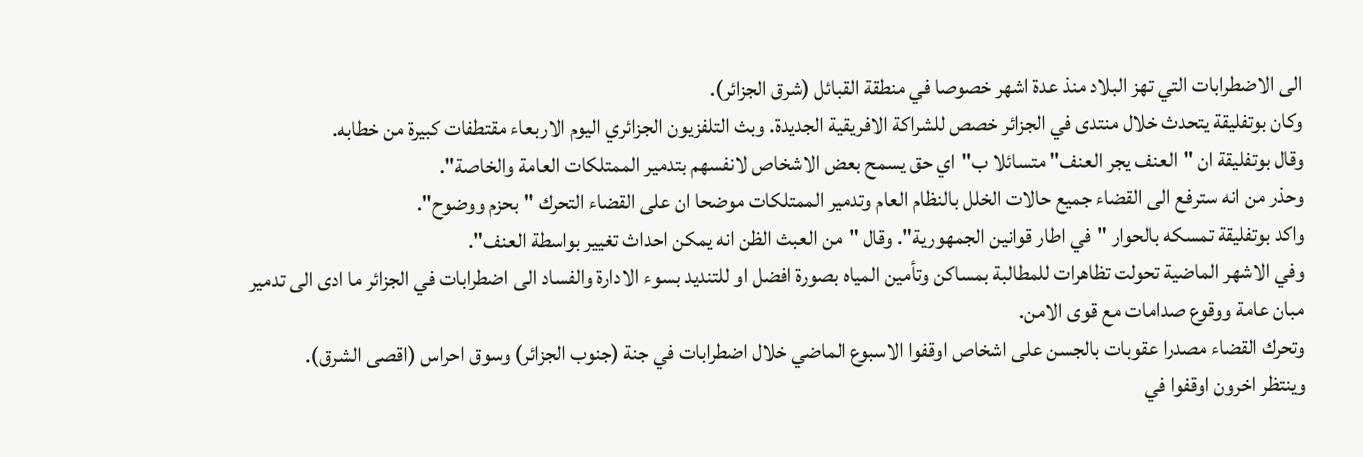الى الاضطرابات التي تهز البلاد منذ عدة اشهر خصوصا في منطقة القبائل (شرق الجزائر).
وكان بوتفليقة يتحدث خلال منتدى في الجزائر خصص للشراكة الافريقية الجديدة. وبث التلفزيون الجزائري اليوم الاربعاء مقتطفات كبيرة من خطابه.
وقال بوتفليقة ان "العنف يجر العنف" متسائلا ب"اي حق يسمح بعض الاشخاص لانفسهم بتدمير الممتلكات العامة والخاصة".
وحذر من انه سترفع الى القضاء جميع حالات الخلل بالنظام العام وتدمير الممتلكات موضحا ان على القضاء التحرك "بحزم ووضوح".
واكد بوتفليقة تمسكه بالحوار "في اطار قوانين الجمهورية". وقال "من العبث الظن انه يمكن احداث تغيير بواسطة العنف".
وفي الاشهر الماضية تحولت تظاهرات للمطالبة بمساكن وتأمين المياه بصورة افضل او للتنديد بسوء الادارة والفساد الى اضطرابات في الجزائر ما ادى الى تدمير مبان عامة ووقوع صدامات مع قوى الامن.
وتحرك القضاء مصدرا عقوبات بالجسن على اشخاص اوقفوا الاسبوع الماضي خلال اضطرابات في جنة (جنوب الجزائر) وسوق احراس (اقصى الشرق).
وينتظر اخرون اوقفوا في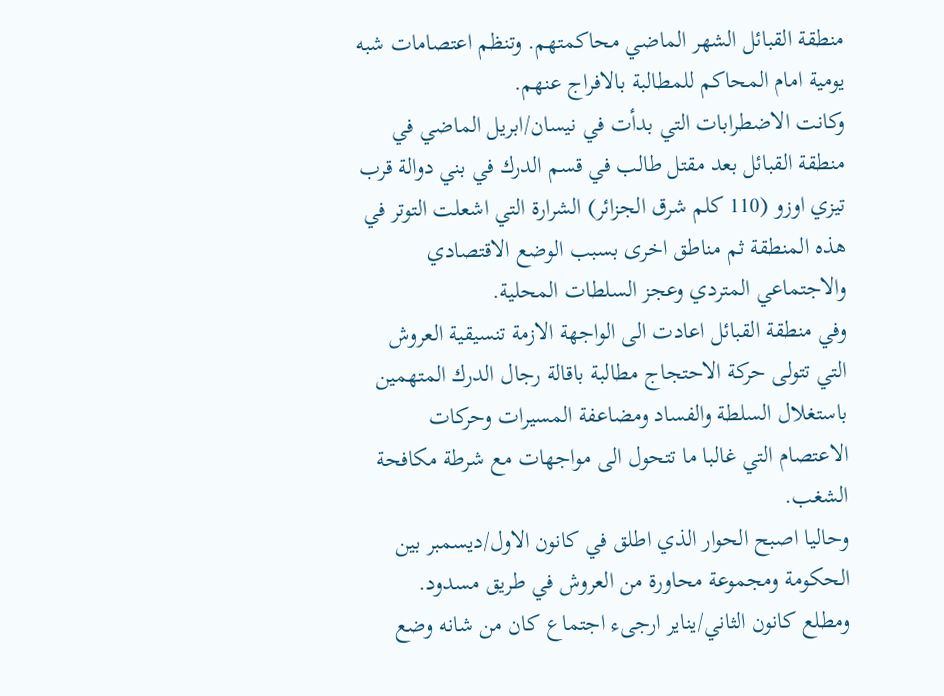منطقة القبائل الشهر الماضي محاكمتهم. وتنظم اعتصامات شبه يومية امام المحاكم للمطالبة بالافراج عنهم.
وكانت الاضطرابات التي بدأت في نيسان/ابريل الماضي في منطقة القبائل بعد مقتل طالب في قسم الدرك في بني دوالة قرب تيزي اوزو (110 كلم شرق الجزائر) الشرارة التي اشعلت التوتر في هذه المنطقة ثم مناطق اخرى بسبب الوضع الاقتصادي والاجتماعي المتردي وعجز السلطات المحلية.
وفي منطقة القبائل اعادت الى الواجهة الازمة تنسيقية العروش التي تتولى حركة الاحتجاج مطالبة باقالة رجال الدرك المتهمين باستغلال السلطة والفساد ومضاعفة المسيرات وحركات الاعتصام التي غالبا ما تتحول الى مواجهات مع شرطة مكافحة الشغب.
وحاليا اصبح الحوار الذي اطلق في كانون الاول/ديسمبر بين الحكومة ومجموعة محاورة من العروش في طريق مسدود.
ومطلع كانون الثاني/يناير ارجىء اجتماع كان من شانه وضع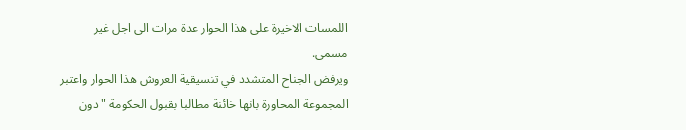اللمسات الاخيرة على هذا الحوار عدة مرات الى اجل غير مسمى.
ويرفض الجناح المتشدد في تنسيقية العروش هذا الحوار واعتبر المجموعة المحاورة بانها خائنة مطالبا بقبول الحكومة "دون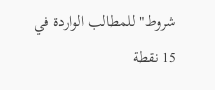شروط" للمطالب الواردة في 15 نقطة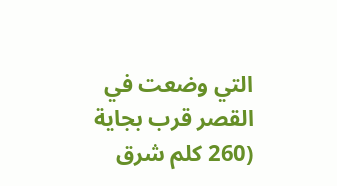التي وضعت في القصر قرب بجاية (260 كلم شرق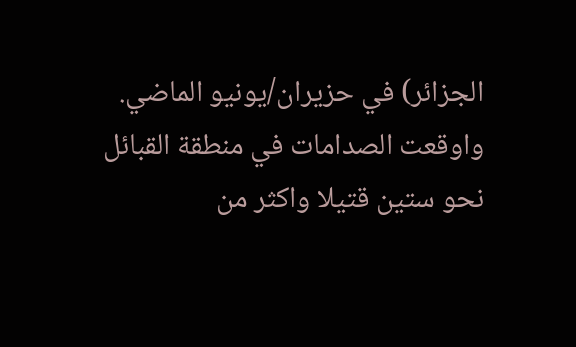الجزائر) في حزيران/يونيو الماضي.
واوقعت الصدامات في منطقة القبائل نحو ستين قتيلا واكثر من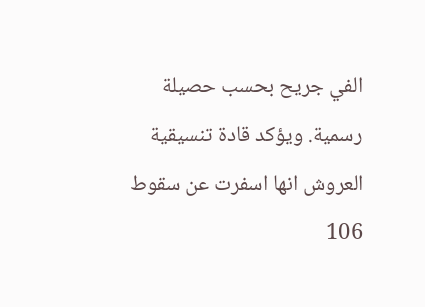الفي جريح بحسب حصيلة رسمية. ويؤكد قادة تنسيقية العروش انها اسفرت عن سقوط 106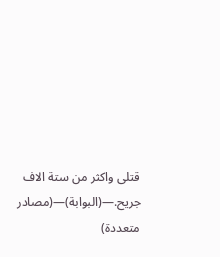قتلى واكثر من ستة الاف جريح.—(البوابة)—(مصادر متعددة)